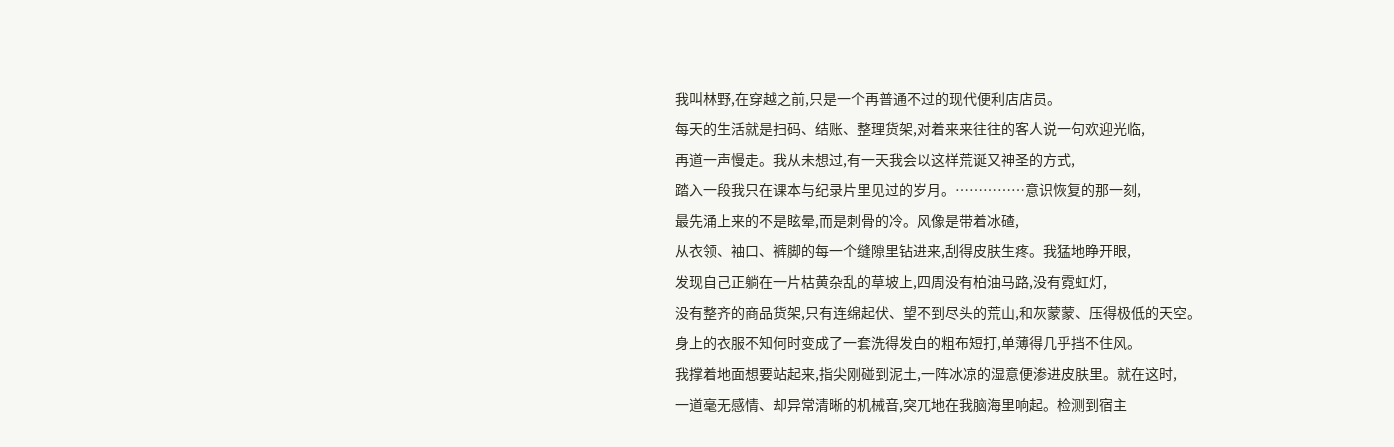我叫林野,在穿越之前,只是一个再普通不过的现代便利店店员。
每天的生活就是扫码、结账、整理货架,对着来来往往的客人说一句欢迎光临,
再道一声慢走。我从未想过,有一天我会以这样荒诞又神圣的方式,
踏入一段我只在课本与纪录片里见过的岁月。……………意识恢复的那一刻,
最先涌上来的不是眩晕,而是刺骨的冷。风像是带着冰碴,
从衣领、袖口、裤脚的每一个缝隙里钻进来,刮得皮肤生疼。我猛地睁开眼,
发现自己正躺在一片枯黄杂乱的草坡上,四周没有柏油马路,没有霓虹灯,
没有整齐的商品货架,只有连绵起伏、望不到尽头的荒山,和灰蒙蒙、压得极低的天空。
身上的衣服不知何时变成了一套洗得发白的粗布短打,单薄得几乎挡不住风。
我撑着地面想要站起来,指尖刚碰到泥土,一阵冰凉的湿意便渗进皮肤里。就在这时,
一道毫无感情、却异常清晰的机械音,突兀地在我脑海里响起。检测到宿主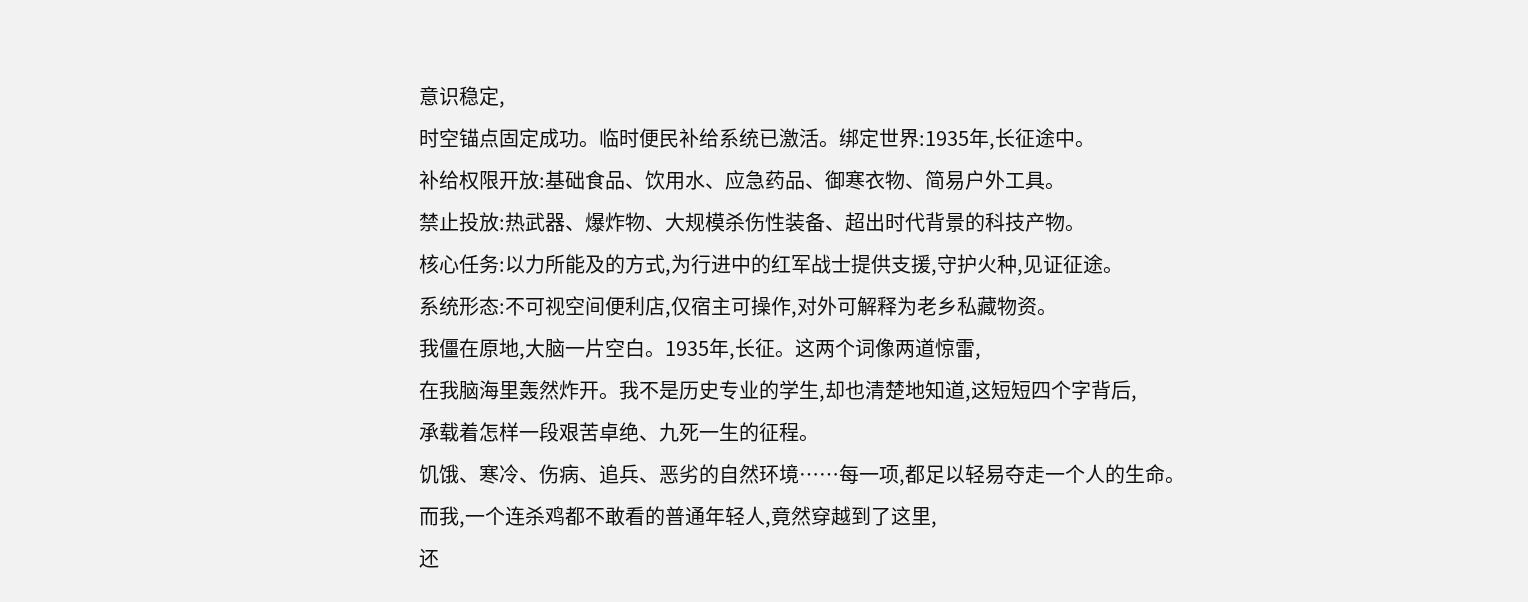意识稳定,
时空锚点固定成功。临时便民补给系统已激活。绑定世界:1935年,长征途中。
补给权限开放:基础食品、饮用水、应急药品、御寒衣物、简易户外工具。
禁止投放:热武器、爆炸物、大规模杀伤性装备、超出时代背景的科技产物。
核心任务:以力所能及的方式,为行进中的红军战士提供支援,守护火种,见证征途。
系统形态:不可视空间便利店,仅宿主可操作,对外可解释为老乡私藏物资。
我僵在原地,大脑一片空白。1935年,长征。这两个词像两道惊雷,
在我脑海里轰然炸开。我不是历史专业的学生,却也清楚地知道,这短短四个字背后,
承载着怎样一段艰苦卓绝、九死一生的征程。
饥饿、寒冷、伤病、追兵、恶劣的自然环境……每一项,都足以轻易夺走一个人的生命。
而我,一个连杀鸡都不敢看的普通年轻人,竟然穿越到了这里,
还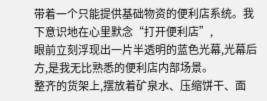带着一个只能提供基础物资的便利店系统。我下意识地在心里默念“打开便利店”,
眼前立刻浮现出一片半透明的蓝色光幕,光幕后方,是我无比熟悉的便利店内部场景。
整齐的货架上,摆放着矿泉水、压缩饼干、面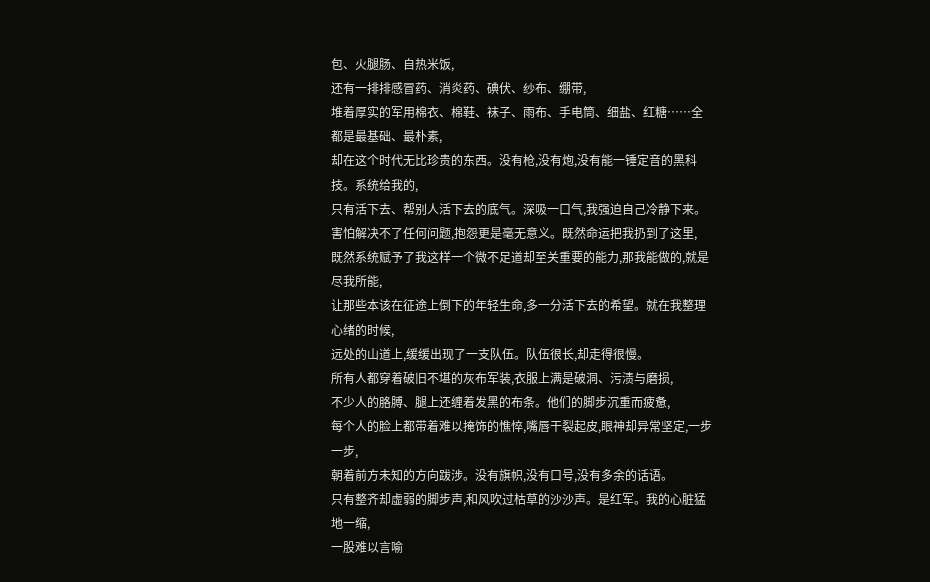包、火腿肠、自热米饭,
还有一排排感冒药、消炎药、碘伏、纱布、绷带,
堆着厚实的军用棉衣、棉鞋、袜子、雨布、手电筒、细盐、红糖……全都是最基础、最朴素,
却在这个时代无比珍贵的东西。没有枪,没有炮,没有能一锤定音的黑科技。系统给我的,
只有活下去、帮别人活下去的底气。深吸一口气,我强迫自己冷静下来。
害怕解决不了任何问题,抱怨更是毫无意义。既然命运把我扔到了这里,
既然系统赋予了我这样一个微不足道却至关重要的能力,那我能做的,就是尽我所能,
让那些本该在征途上倒下的年轻生命,多一分活下去的希望。就在我整理心绪的时候,
远处的山道上,缓缓出现了一支队伍。队伍很长,却走得很慢。
所有人都穿着破旧不堪的灰布军装,衣服上满是破洞、污渍与磨损,
不少人的胳膊、腿上还缠着发黑的布条。他们的脚步沉重而疲惫,
每个人的脸上都带着难以掩饰的憔悴,嘴唇干裂起皮,眼神却异常坚定,一步一步,
朝着前方未知的方向跋涉。没有旗帜,没有口号,没有多余的话语。
只有整齐却虚弱的脚步声,和风吹过枯草的沙沙声。是红军。我的心脏猛地一缩,
一股难以言喻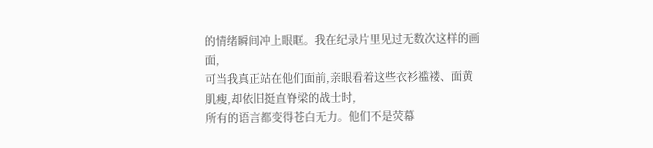的情绪瞬间冲上眼眶。我在纪录片里见过无数次这样的画面,
可当我真正站在他们面前,亲眼看着这些衣衫褴褛、面黄肌瘦,却依旧挺直脊梁的战士时,
所有的语言都变得苍白无力。他们不是荧幕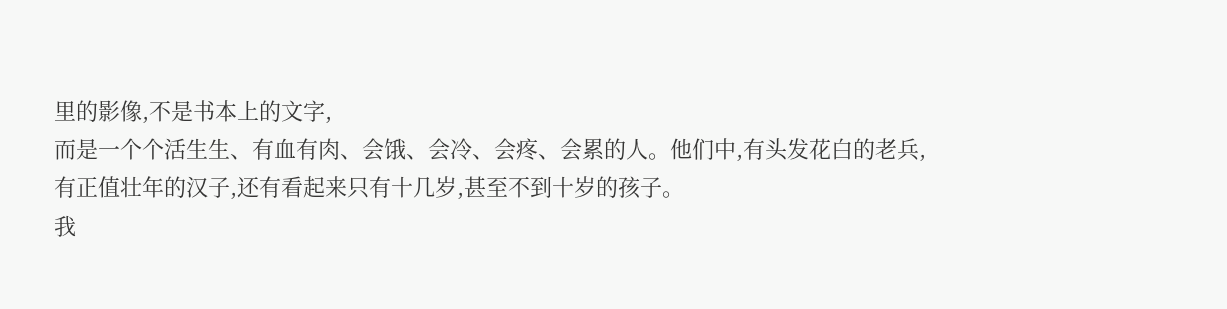里的影像,不是书本上的文字,
而是一个个活生生、有血有肉、会饿、会冷、会疼、会累的人。他们中,有头发花白的老兵,
有正值壮年的汉子,还有看起来只有十几岁,甚至不到十岁的孩子。
我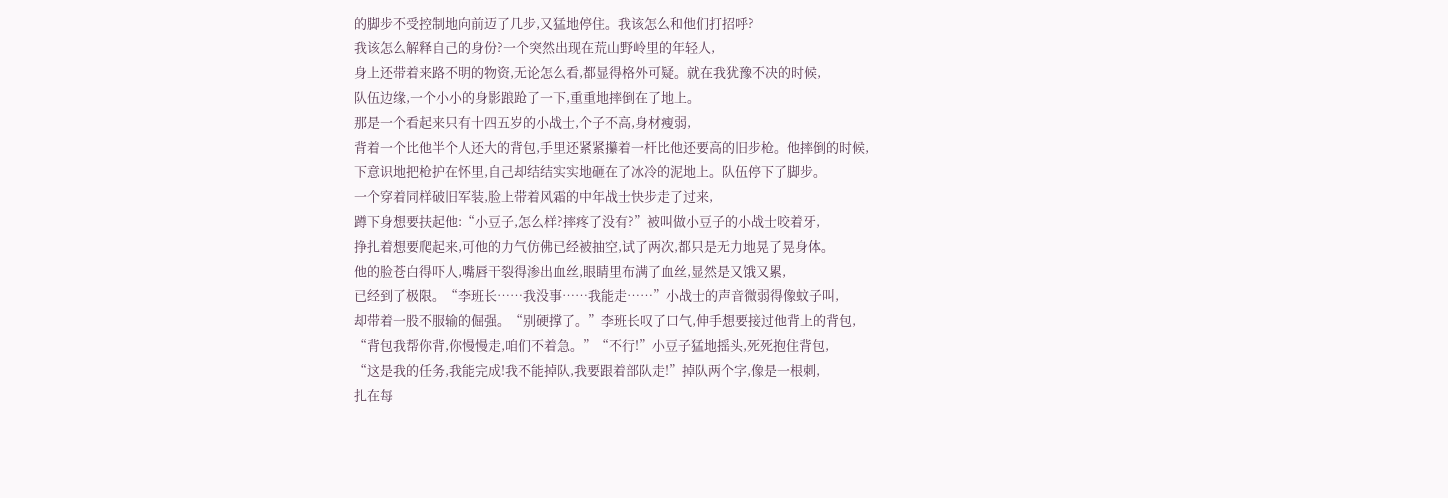的脚步不受控制地向前迈了几步,又猛地停住。我该怎么和他们打招呼?
我该怎么解释自己的身份?一个突然出现在荒山野岭里的年轻人,
身上还带着来路不明的物资,无论怎么看,都显得格外可疑。就在我犹豫不决的时候,
队伍边缘,一个小小的身影踉跄了一下,重重地摔倒在了地上。
那是一个看起来只有十四五岁的小战士,个子不高,身材瘦弱,
背着一个比他半个人还大的背包,手里还紧紧攥着一杆比他还要高的旧步枪。他摔倒的时候,
下意识地把枪护在怀里,自己却结结实实地砸在了冰冷的泥地上。队伍停下了脚步。
一个穿着同样破旧军装,脸上带着风霜的中年战士快步走了过来,
蹲下身想要扶起他:“小豆子,怎么样?摔疼了没有?”被叫做小豆子的小战士咬着牙,
挣扎着想要爬起来,可他的力气仿佛已经被抽空,试了两次,都只是无力地晃了晃身体。
他的脸苍白得吓人,嘴唇干裂得渗出血丝,眼睛里布满了血丝,显然是又饿又累,
已经到了极限。“李班长……我没事……我能走……”小战士的声音微弱得像蚊子叫,
却带着一股不服输的倔强。“别硬撑了。”李班长叹了口气,伸手想要接过他背上的背包,
“背包我帮你背,你慢慢走,咱们不着急。”“不行!”小豆子猛地摇头,死死抱住背包,
“这是我的任务,我能完成!我不能掉队,我要跟着部队走!”掉队两个字,像是一根刺,
扎在每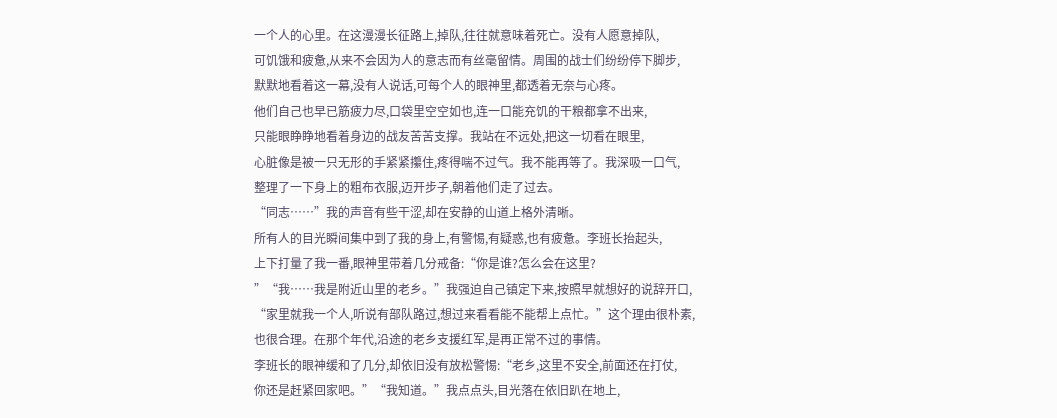一个人的心里。在这漫漫长征路上,掉队,往往就意味着死亡。没有人愿意掉队,
可饥饿和疲惫,从来不会因为人的意志而有丝毫留情。周围的战士们纷纷停下脚步,
默默地看着这一幕,没有人说话,可每个人的眼神里,都透着无奈与心疼。
他们自己也早已筋疲力尽,口袋里空空如也,连一口能充饥的干粮都拿不出来,
只能眼睁睁地看着身边的战友苦苦支撑。我站在不远处,把这一切看在眼里,
心脏像是被一只无形的手紧紧攥住,疼得喘不过气。我不能再等了。我深吸一口气,
整理了一下身上的粗布衣服,迈开步子,朝着他们走了过去。
“同志……”我的声音有些干涩,却在安静的山道上格外清晰。
所有人的目光瞬间集中到了我的身上,有警惕,有疑惑,也有疲惫。李班长抬起头,
上下打量了我一番,眼神里带着几分戒备:“你是谁?怎么会在这里?
”“我……我是附近山里的老乡。”我强迫自己镇定下来,按照早就想好的说辞开口,
“家里就我一个人,听说有部队路过,想过来看看能不能帮上点忙。”这个理由很朴素,
也很合理。在那个年代,沿途的老乡支援红军,是再正常不过的事情。
李班长的眼神缓和了几分,却依旧没有放松警惕:“老乡,这里不安全,前面还在打仗,
你还是赶紧回家吧。”“我知道。”我点点头,目光落在依旧趴在地上,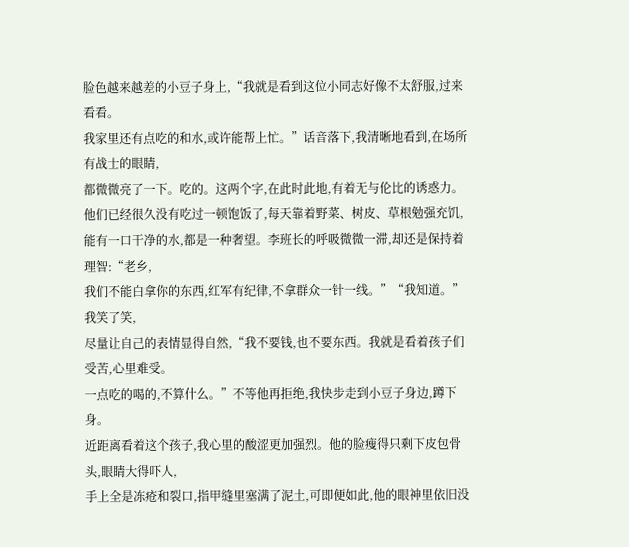脸色越来越差的小豆子身上,“我就是看到这位小同志好像不太舒服,过来看看。
我家里还有点吃的和水,或许能帮上忙。”话音落下,我清晰地看到,在场所有战士的眼睛,
都微微亮了一下。吃的。这两个字,在此时此地,有着无与伦比的诱惑力。
他们已经很久没有吃过一顿饱饭了,每天靠着野菜、树皮、草根勉强充饥,
能有一口干净的水,都是一种奢望。李班长的呼吸微微一滞,却还是保持着理智:“老乡,
我们不能白拿你的东西,红军有纪律,不拿群众一针一线。”“我知道。”我笑了笑,
尽量让自己的表情显得自然,“我不要钱,也不要东西。我就是看着孩子们受苦,心里难受。
一点吃的喝的,不算什么。”不等他再拒绝,我快步走到小豆子身边,蹲下身。
近距离看着这个孩子,我心里的酸涩更加强烈。他的脸瘦得只剩下皮包骨头,眼睛大得吓人,
手上全是冻疮和裂口,指甲缝里塞满了泥土,可即便如此,他的眼神里依旧没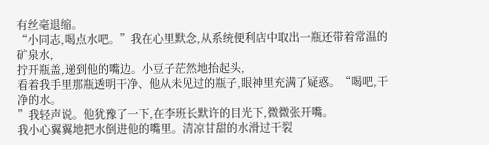有丝毫退缩。
“小同志,喝点水吧。”我在心里默念,从系统便利店中取出一瓶还带着常温的矿泉水,
拧开瓶盖,递到他的嘴边。小豆子茫然地抬起头,
看着我手里那瓶透明干净、他从未见过的瓶子,眼神里充满了疑惑。“喝吧,干净的水。
”我轻声说。他犹豫了一下,在李班长默许的目光下,微微张开嘴。
我小心翼翼地把水倒进他的嘴里。清凉甘甜的水滑过干裂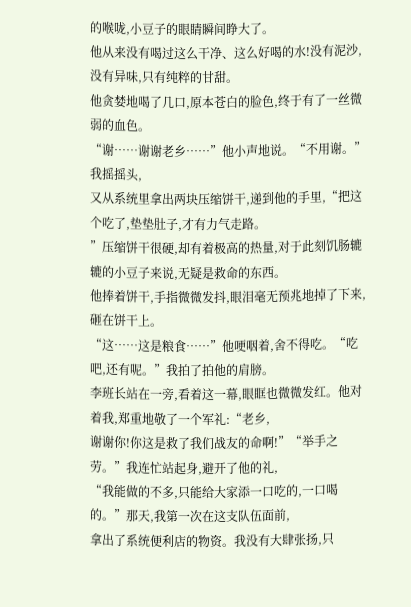的喉咙,小豆子的眼睛瞬间睁大了。
他从来没有喝过这么干净、这么好喝的水!没有泥沙,没有异味,只有纯粹的甘甜。
他贪婪地喝了几口,原本苍白的脸色,终于有了一丝微弱的血色。
“谢……谢谢老乡……”他小声地说。“不用谢。”我摇摇头,
又从系统里拿出两块压缩饼干,递到他的手里,“把这个吃了,垫垫肚子,才有力气走路。
”压缩饼干很硬,却有着极高的热量,对于此刻饥肠辘辘的小豆子来说,无疑是救命的东西。
他捧着饼干,手指微微发抖,眼泪毫无预兆地掉了下来,砸在饼干上。
“这……这是粮食……”他哽咽着,舍不得吃。“吃吧,还有呢。”我拍了拍他的肩膀。
李班长站在一旁,看着这一幕,眼眶也微微发红。他对着我,郑重地敬了一个军礼:“老乡,
谢谢你!你这是救了我们战友的命啊!”“举手之劳。”我连忙站起身,避开了他的礼,
“我能做的不多,只能给大家添一口吃的,一口喝的。”那天,我第一次在这支队伍面前,
拿出了系统便利店的物资。我没有大肆张扬,只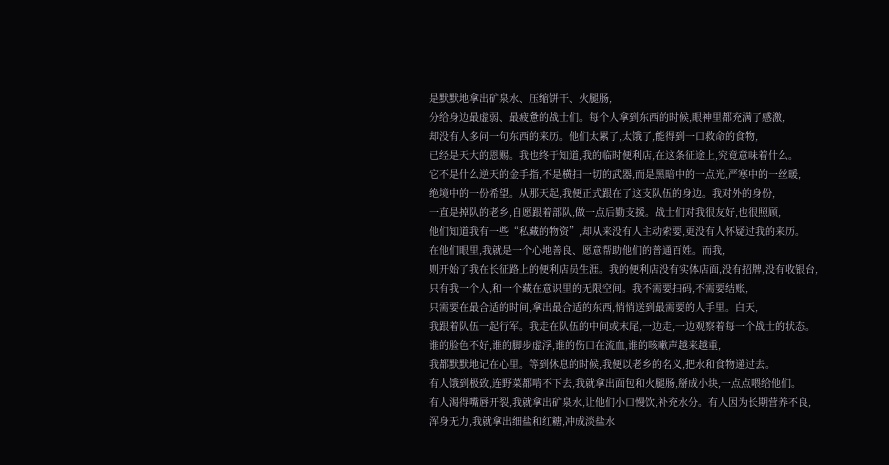是默默地拿出矿泉水、压缩饼干、火腿肠,
分给身边最虚弱、最疲惫的战士们。每个人拿到东西的时候,眼神里都充满了感激,
却没有人多问一句东西的来历。他们太累了,太饿了,能得到一口救命的食物,
已经是天大的恩赐。我也终于知道,我的临时便利店,在这条征途上,究竟意味着什么。
它不是什么逆天的金手指,不是横扫一切的武器,而是黑暗中的一点光,严寒中的一丝暖,
绝境中的一份希望。从那天起,我便正式跟在了这支队伍的身边。我对外的身份,
一直是掉队的老乡,自愿跟着部队,做一点后勤支援。战士们对我很友好,也很照顾,
他们知道我有一些“私藏的物资”,却从来没有人主动索要,更没有人怀疑过我的来历。
在他们眼里,我就是一个心地善良、愿意帮助他们的普通百姓。而我,
则开始了我在长征路上的便利店员生涯。我的便利店没有实体店面,没有招牌,没有收银台,
只有我一个人,和一个藏在意识里的无限空间。我不需要扫码,不需要结账,
只需要在最合适的时间,拿出最合适的东西,悄悄送到最需要的人手里。白天,
我跟着队伍一起行军。我走在队伍的中间或末尾,一边走,一边观察着每一个战士的状态。
谁的脸色不好,谁的脚步虚浮,谁的伤口在流血,谁的咳嗽声越来越重,
我都默默地记在心里。等到休息的时候,我便以老乡的名义,把水和食物递过去。
有人饿到极致,连野菜都啃不下去,我就拿出面包和火腿肠,掰成小块,一点点喂给他们。
有人渴得嘴唇开裂,我就拿出矿泉水,让他们小口慢饮,补充水分。有人因为长期营养不良,
浑身无力,我就拿出细盐和红糖,冲成淡盐水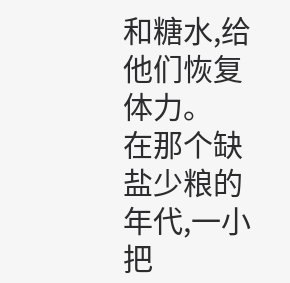和糖水,给他们恢复体力。
在那个缺盐少粮的年代,一小把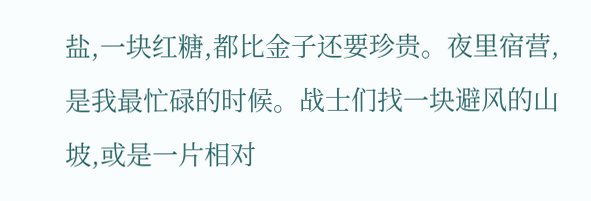盐,一块红糖,都比金子还要珍贵。夜里宿营,
是我最忙碌的时候。战士们找一块避风的山坡,或是一片相对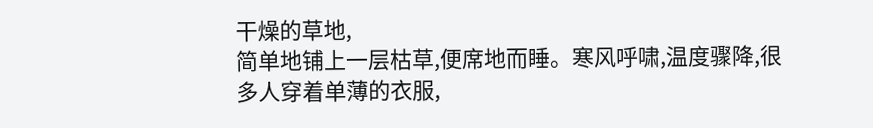干燥的草地,
简单地铺上一层枯草,便席地而睡。寒风呼啸,温度骤降,很多人穿着单薄的衣服,